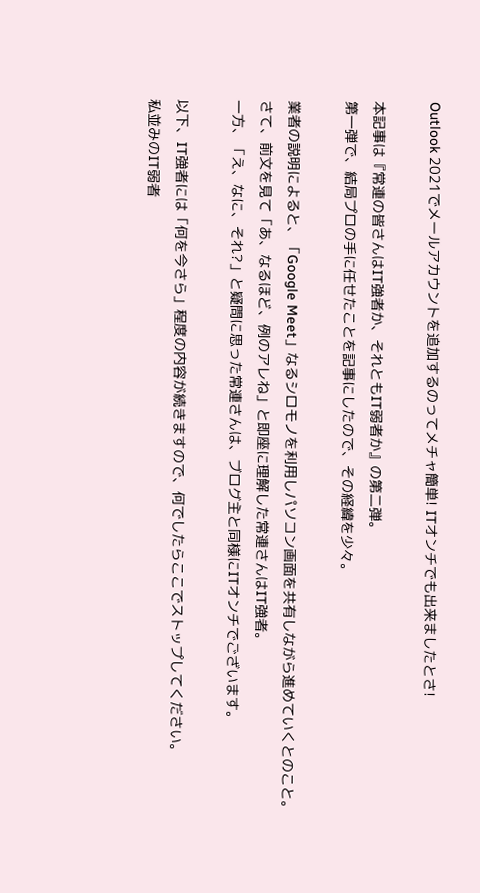Outlook 2021でメールアカウントを追加するのってメチャ簡単! ITオンチでも出来ましたとさ!

本記事は『常連の皆さんはIT強者か、それともIT弱者か』の第二弾。
第一弾で、結局プロの手に任せたことを記事にしたので、その経緯を少々。

業者の説明によると、「Google Meet」なるシロモノを利用しパソコン画面を共有しながら進めていくとのこと。
さて、前文を見て「あ、なるほど、例のアレね」と即座に理解した常連さんはIT強者。
一方、「え、なに、それ?」と疑問に思った常連さんは、ブログ主と同様にITオンチでございます。

以下、IT強者には「何を今さら」程度の内容が続きますので、何でしたらここでストップしてください。
私並みのIT弱者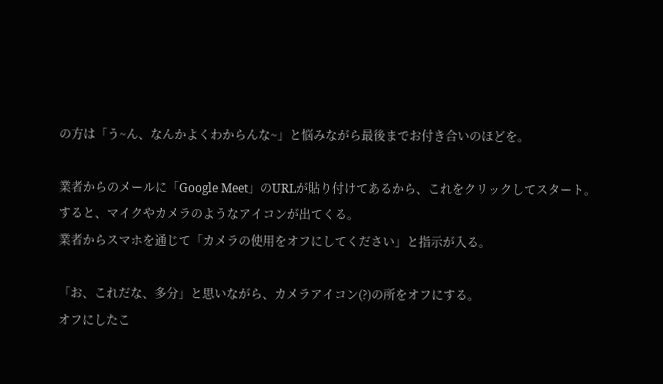の方は「う~ん、なんかよくわからんな~」と悩みながら最後までお付き合いのほどを。

業者からのメールに「Google Meet」のURLが貼り付けてあるから、これをクリックしてスタート。
すると、マイクやカメラのようなアイコンが出てくる。
業者からスマホを通じて「カメラの使用をオフにしてください」と指示が入る。

「お、これだな、多分」と思いながら、カメラアイコン(?)の所をオフにする。
オフにしたこ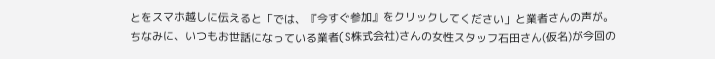とをスマホ越しに伝えると「では、『今すぐ参加』をクリックしてください」と業者さんの声が。
ちなみに、いつもお世話になっている業者(S株式会社)さんの女性スタッフ石田さん(仮名)が今回の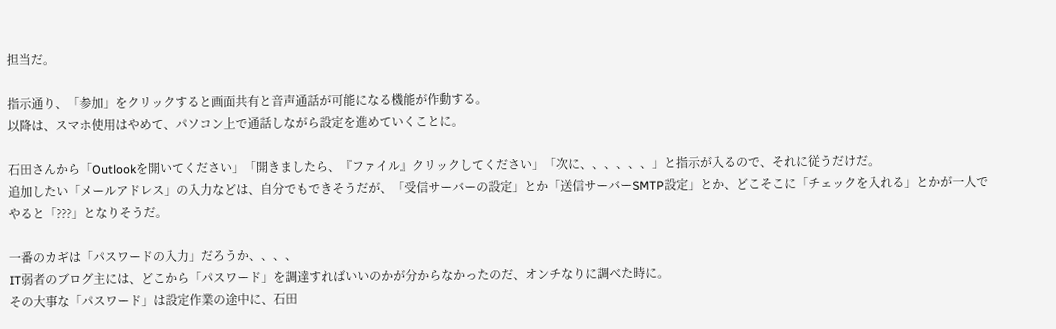担当だ。

指示通り、「参加」をクリックすると画面共有と音声通話が可能になる機能が作動する。
以降は、スマホ使用はやめて、パソコン上で通話しながら設定を進めていくことに。

石田さんから「Outlookを開いてください」「開きましたら、『ファイル』クリックしてください」「次に、、、、、、」と指示が入るので、それに従うだけだ。
追加したい「メールアドレス」の入力などは、自分でもできそうだが、「受信サーバーの設定」とか「送信サーバーSMTP設定」とか、どこそこに「チェックを入れる」とかが一人でやると「???」となりそうだ。

一番のカギは「パスワードの入力」だろうか、、、、
IT弱者のブログ主には、どこから「パスワード」を調達すればいいのかが分からなかったのだ、オンチなりに調べた時に。
その大事な「パスワード」は設定作業の途中に、石田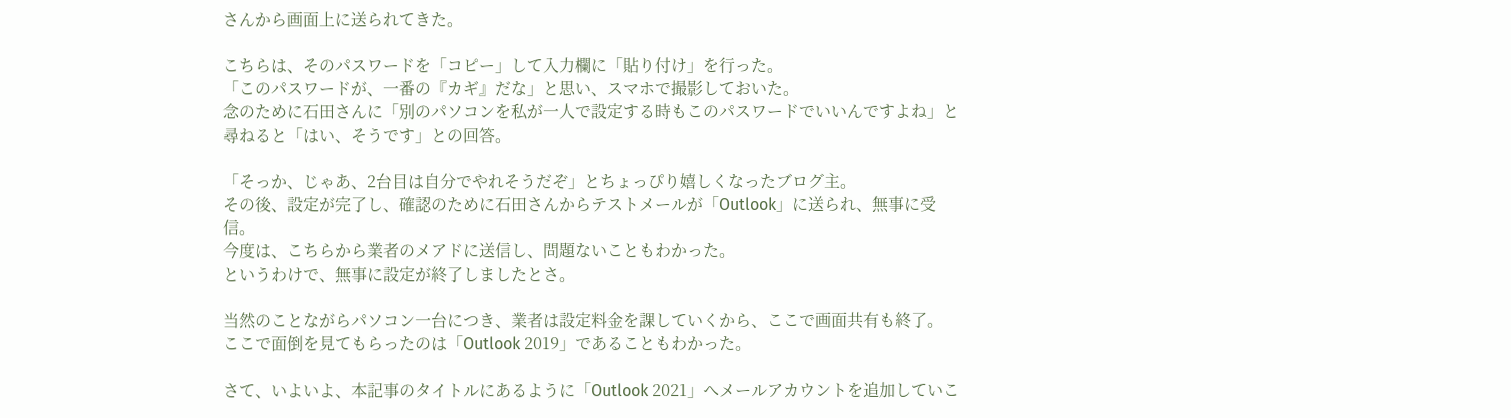さんから画面上に送られてきた。

こちらは、そのパスワードを「コピー」して入力欄に「貼り付け」を行った。
「このパスワードが、一番の『カギ』だな」と思い、スマホで撮影しておいた。
念のために石田さんに「別のパソコンを私が一人で設定する時もこのパスワードでいいんですよね」と尋ねると「はい、そうです」との回答。

「そっか、じゃあ、2台目は自分でやれそうだぞ」とちょっぴり嬉しくなったブログ主。
その後、設定が完了し、確認のために石田さんからテストメールが「Outlook」に送られ、無事に受信。
今度は、こちらから業者のメアドに送信し、問題ないこともわかった。
というわけで、無事に設定が終了しましたとさ。

当然のことながらパソコン一台につき、業者は設定料金を課していくから、ここで画面共有も終了。
ここで面倒を見てもらったのは「Outlook 2019」であることもわかった。

さて、いよいよ、本記事のタイトルにあるように「Outlook 2021」へメールアカウントを追加していこ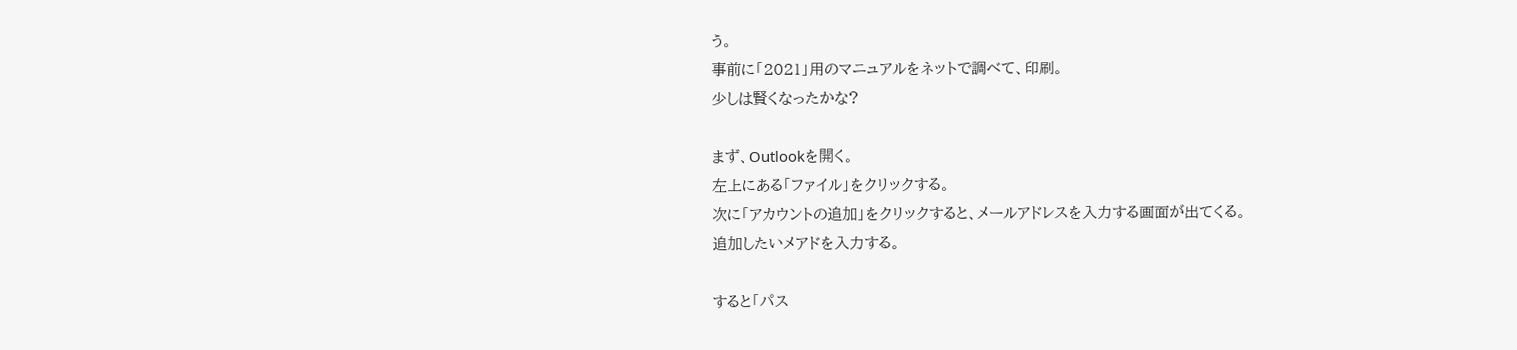う。
事前に「2021」用のマニュアルをネットで調べて、印刷。
少しは賢くなったかな?

まず、Outlookを開く。
左上にある「ファイル」をクリックする。
次に「アカウントの追加」をクリックすると、メールアドレスを入力する画面が出てくる。
追加したいメアドを入力する。

すると「パス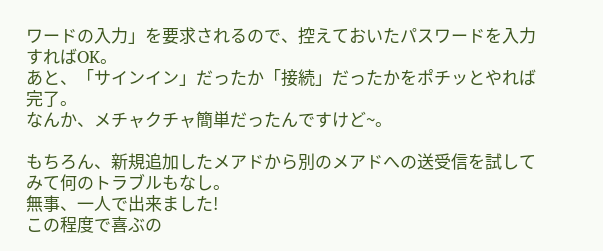ワードの入力」を要求されるので、控えておいたパスワードを入力すればOK。
あと、「サインイン」だったか「接続」だったかをポチッとやれば完了。
なんか、メチャクチャ簡単だったんですけど~。

もちろん、新規追加したメアドから別のメアドへの送受信を試してみて何のトラブルもなし。
無事、一人で出来ました!
この程度で喜ぶの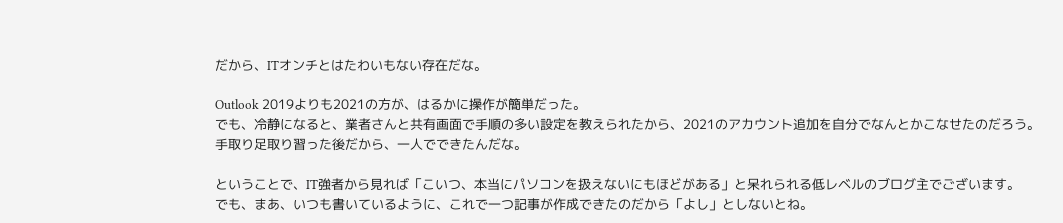だから、ITオンチとはたわいもない存在だな。

Outlook 2019よりも2021の方が、はるかに操作が簡単だった。
でも、冷静になると、業者さんと共有画面で手順の多い設定を教えられたから、2021のアカウント追加を自分でなんとかこなせたのだろう。
手取り足取り習った後だから、一人でできたんだな。

ということで、IT強者から見れば「こいつ、本当にパソコンを扱えないにもほどがある」と呆れられる低レベルのブログ主でございます。
でも、まあ、いつも書いているように、これで一つ記事が作成できたのだから「よし」としないとね。